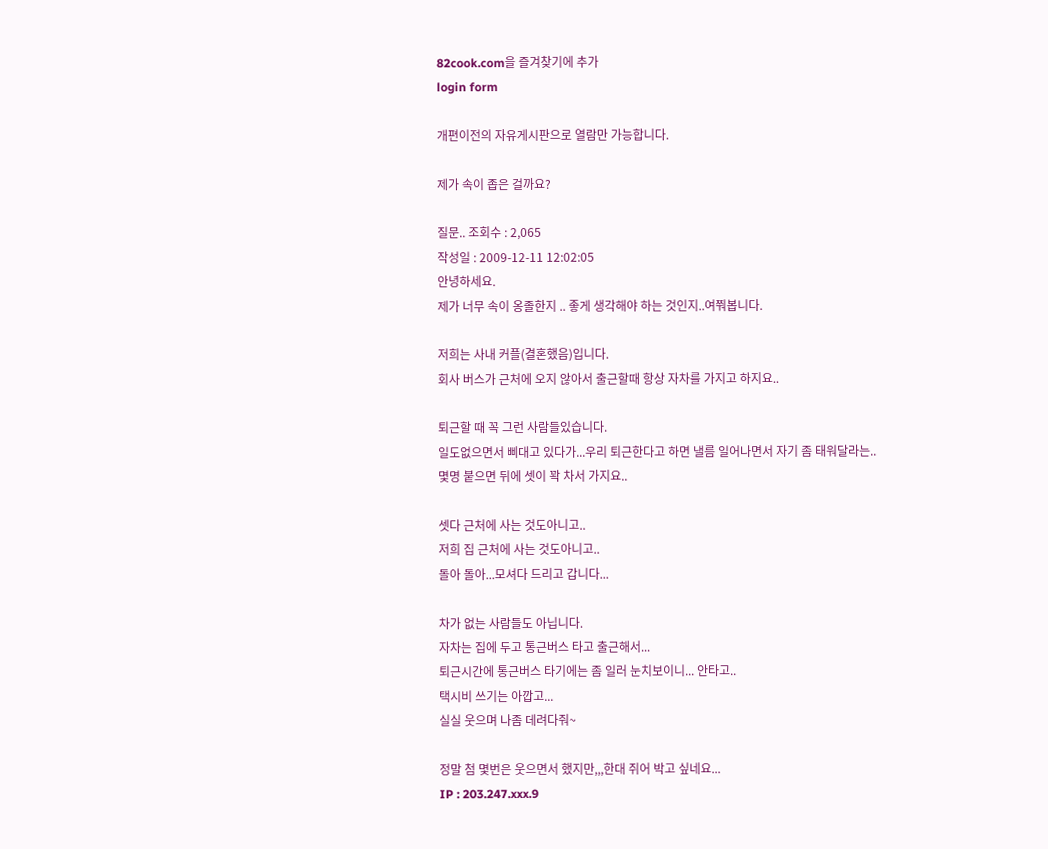82cook.com을 즐겨찾기에 추가
login form

개편이전의 자유게시판으로 열람만 가능합니다.

제가 속이 좁은 걸까요?

질문.. 조회수 : 2,065
작성일 : 2009-12-11 12:02:05
안녕하세요.
제가 너무 속이 옹졸한지 .. 좋게 생각해야 하는 것인지..여쭤봅니다.

저희는 사내 커플(결혼했음)입니다.
회사 버스가 근처에 오지 않아서 출근할때 항상 자차를 가지고 하지요..

퇴근할 때 꼭 그런 사람들있습니다.
일도없으면서 삐대고 있다가...우리 퇴근한다고 하면 낼름 일어나면서 자기 좀 태워달라는..
몇명 붙으면 뒤에 셋이 꽉 차서 가지요..

셋다 근처에 사는 것도아니고..
저희 집 근처에 사는 것도아니고..
돌아 돌아...모셔다 드리고 갑니다...

차가 없는 사람들도 아닙니다.
자차는 집에 두고 통근버스 타고 출근해서...
퇴근시간에 통근버스 타기에는 좀 일러 눈치보이니... 안타고..
택시비 쓰기는 아깝고...
실실 웃으며 나좀 데려다줘~

정말 첨 몇번은 웃으면서 했지만,,,한대 쥐어 박고 싶네요...
IP : 203.247.xxx.9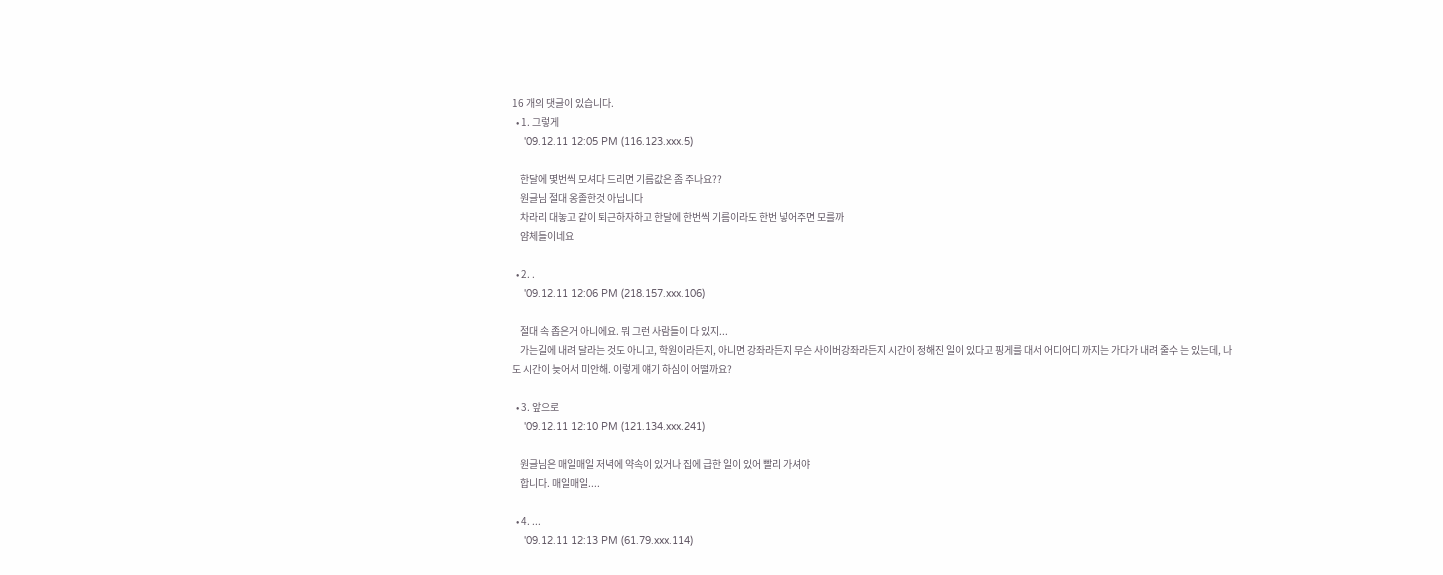16 개의 댓글이 있습니다.
  • 1. 그렇게
    '09.12.11 12:05 PM (116.123.xxx.5)

    한달에 몇번씩 모셔다 드리면 기름값은 좀 주나요??
    원글님 절대 옹졸한것 아닙니다
    차라리 대놓고 같이 퇴근하자하고 한달에 한번씩 기름이라도 한번 넣어주면 모를까
    얌체들이네요

  • 2. .
    '09.12.11 12:06 PM (218.157.xxx.106)

    절대 속 좁은거 아니에요. 뭐 그런 사람들이 다 있지...
    가는길에 내려 달라는 것도 아니고, 학원이라든지, 아니면 강좌라든지 무슨 사이버강좌라든지 시간이 정해진 일이 있다고 핑게를 대서 어디어디 까지는 가다가 내려 줄수 는 있는데, 나도 시간이 늦어서 미안해. 이렇게 얘기 하심이 어떨까요?

  • 3. 앞으로
    '09.12.11 12:10 PM (121.134.xxx.241)

    원글님은 매일매일 저녁에 약속이 있거나 집에 급한 일이 있어 빨리 가셔야
    합니다. 매일매일....

  • 4. ...
    '09.12.11 12:13 PM (61.79.xxx.114)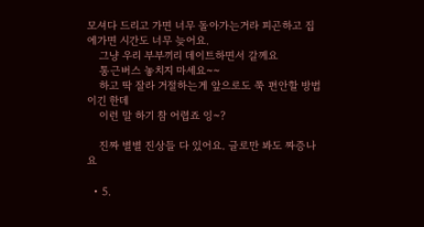모셔다 드리고 가면 너무 돌아가는거라 피곤하고 집에가면 시간도 너무 늦어요.
    그냥 우리 부부끼리 데이트하면서 갈께요
    통근버스 놓치지 마세요~~
    하고 딱 잘라 거절하는게 앞으로도 쭉 편안할 방법이긴 한데
    이런 말 하기 참 어렵죠 잉~?

    진짜 별별 진상들 다 있어요. 글로만 봐도 짜증나요

  • 5.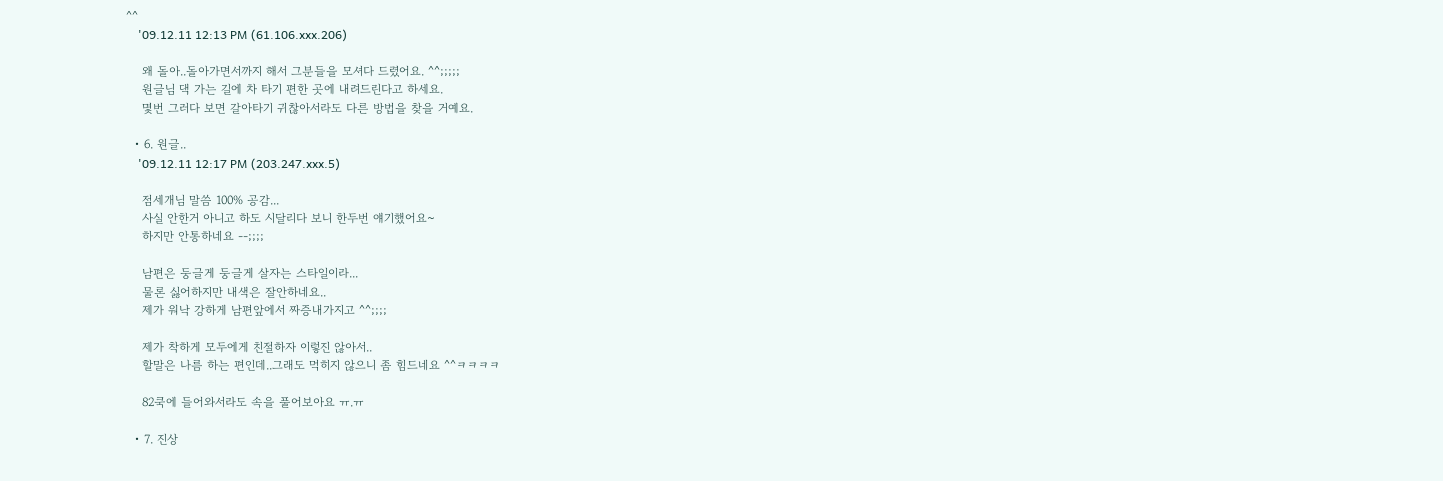^^
    '09.12.11 12:13 PM (61.106.xxx.206)

    왜 돌아..돌아가면서까지 해서 그분들을 모셔다 드렸어요. ^^;;;;;
    원글님 댁 가는 길에 차 타기 편한 곳에 내려드린다고 하세요.
    몇번 그러다 보면 갈아타기 귀찮아서라도 다른 방법을 찾을 거예요.

  • 6. 원글..
    '09.12.11 12:17 PM (203.247.xxx.5)

    점세개님 말씀 100% 공감...
    사실 안한거 아니고 하도 시달리다 보니 한두번 얘기했어요~
    하지만 안통하네요 --;;;;

    남편은 둥글게 둥글게 살자는 스타일이라...
    물론 싫어하지만 내색은 잘안하네요..
    제가 워낙 강하게 남편앞에서 짜증내가지고 ^^;;;;

    제가 착하게 모두에게 친절하자 이렇진 않아서..
    할말은 나름 하는 편인데..그래도 먹히지 않으니 좀 힘드네요 ^^ㅋㅋㅋㅋ

    82쿡에 들어와서라도 속을 풀어보아요 ㅠ.ㅠ

  • 7. 진상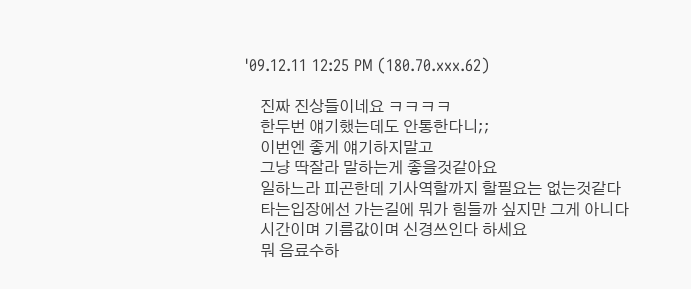'09.12.11 12:25 PM (180.70.xxx.62)

    진짜 진상들이네요 ㅋㅋㅋㅋ
    한두번 얘기했는데도 안통한다니;;
    이번엔 좋게 얘기하지말고
    그냥 딱잘라 말하는게 좋을것같아요
    일하느라 피곤한데 기사역할까지 할필요는 없는것같다
    타는입장에선 가는길에 뭐가 힘들까 싶지만 그게 아니다
    시간이며 기름값이며 신경쓰인다 하세요
    뭐 음료수하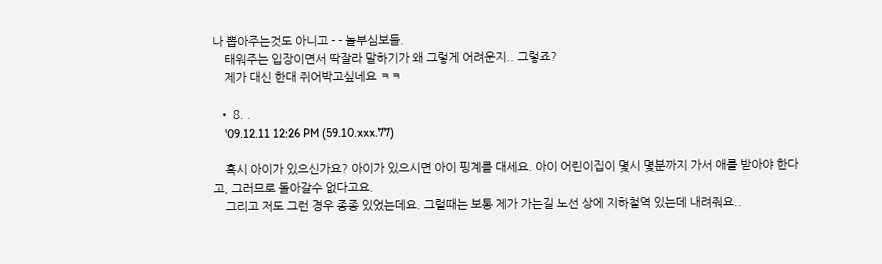나 뽑아주는것도 아니고 - - 놀부심보들.
    태워주는 입장이면서 딱잘라 말하기가 왜 그렇게 어려운지.. 그렇죠?
    제가 대신 한대 쥐어박고싶네요 ㅋㅋ

  • 8. .
    '09.12.11 12:26 PM (59.10.xxx.77)

    혹시 아이가 있으신가요? 아이가 있으시면 아이 핑계를 대세요. 아이 어린이집이 몇시 몇분까지 가서 애를 받아야 한다고, 그러므로 돌아갈수 없다고요.
    그리고 저도 그런 경우 종종 있었는데요. 그럴때는 보통 제가 가는길 노선 상에 지하철역 있는데 내려줘요..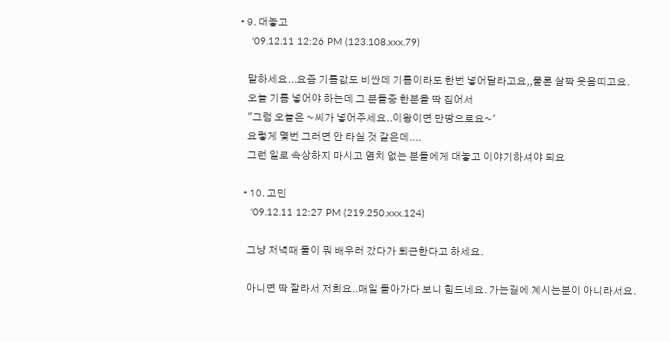• 9. 대놓고
    '09.12.11 12:26 PM (123.108.xxx.79)

    말하세요...요즘 기름값도 비싼데 기름이라도 한번 넣어달라고요,,물론 살짝 웃음띠고요.
    오늘 기름 넣어야 하는데 그 분들중 한분을 딱 집어서
    "그럼 오늘은 ~씨가 넣어주세요..이왕이면 만땅으로요~'
    요렇게 몇번 그러면 안 타실 것 같은데....
    그런 일로 속상하지 마시고 염치 없는 분들에게 대놓고 이야기하셔야 되요

  • 10. 고민
    '09.12.11 12:27 PM (219.250.xxx.124)

    그냥 저녁때 둘이 뭐 배우러 갔다가 퇴근한다고 하세요.

    아니면 딱 잘라서 저희요..매일 돌아가다 보니 힘드네요. 가는길에 계시는분이 아니라서요.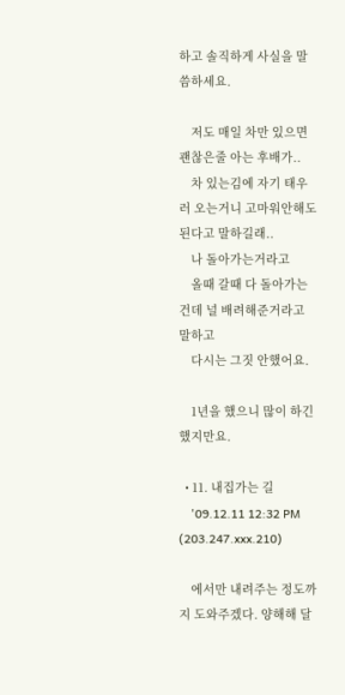하고 솔직하게 사실을 말씀하세요.

    저도 매일 차만 있으면 괜찮은줄 아는 후배가..
    차 있는김에 자기 태우러 오는거니 고마워안해도 된다고 말하길래..
    나 돌아가는거라고
    올때 갈때 다 돌아가는건데 널 배려해준거라고 말하고
    다시는 그짓 안했어요.

    1년을 했으니 많이 하긴 했지만요.

  • 11. 내집가는 길
    '09.12.11 12:32 PM (203.247.xxx.210)

    에서만 내려주는 정도까지 도와주겠다. 양해해 달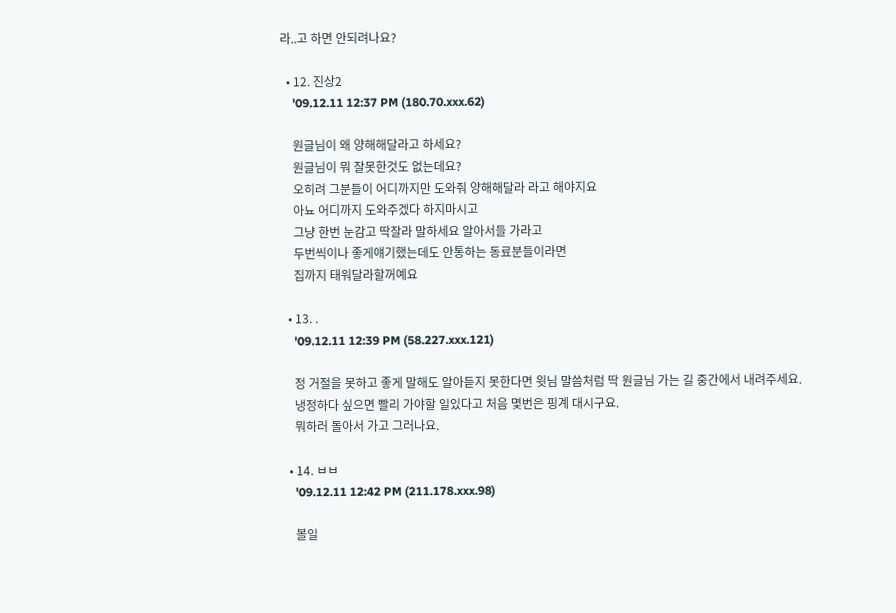라..고 하면 안되려나요?

  • 12. 진상2
    '09.12.11 12:37 PM (180.70.xxx.62)

    원글님이 왜 양해해달라고 하세요?
    원글님이 뭐 잘못한것도 없는데요?
    오히려 그분들이 어디까지만 도와줘 양해해달라 라고 해야지요
    아뇨 어디까지 도와주겠다 하지마시고
    그냥 한번 눈감고 딱잘라 말하세요 알아서들 가라고
    두번씩이나 좋게얘기했는데도 안통하는 동료분들이라면
    집까지 태워달라할꺼예요

  • 13. .
    '09.12.11 12:39 PM (58.227.xxx.121)

    정 거절을 못하고 좋게 말해도 알아듣지 못한다면 윗님 말씀처럼 딱 원글님 가는 길 중간에서 내려주세요.
    냉정하다 싶으면 빨리 가야할 일있다고 처음 몇번은 핑계 대시구요.
    뭐하러 돌아서 가고 그러나요.

  • 14. ㅂㅂ
    '09.12.11 12:42 PM (211.178.xxx.98)

    볼일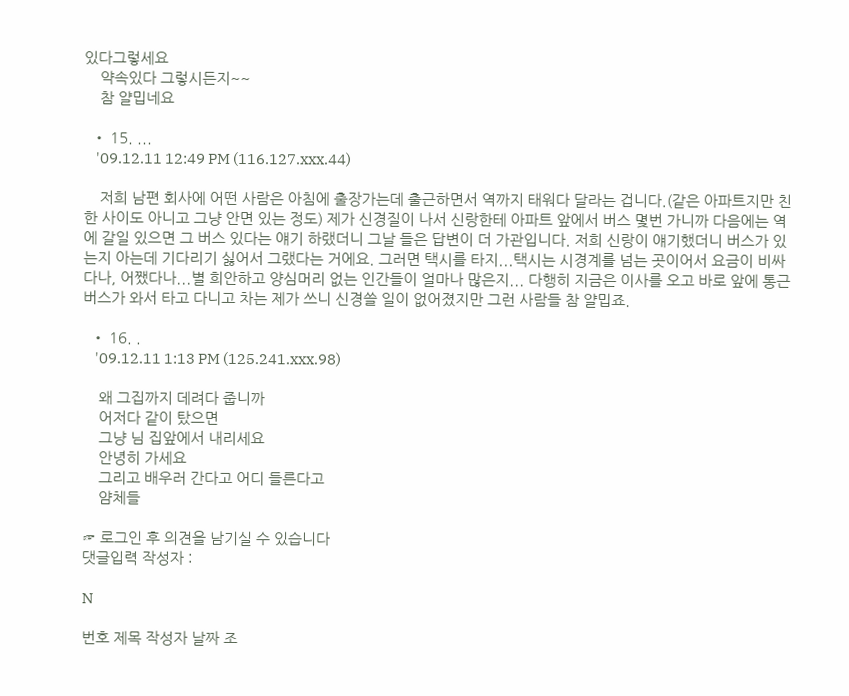있다그렇세요
    약속있다 그렇시든지~~
    참 얄밉네요

  • 15. ...
    '09.12.11 12:49 PM (116.127.xxx.44)

    저희 남편 회사에 어떤 사람은 아침에 출장가는데 출근하면서 역까지 태워다 달라는 겁니다.(같은 아파트지만 친한 사이도 아니고 그냥 안면 있는 정도) 제가 신경질이 나서 신랑한테 아파트 앞에서 버스 몇번 가니까 다음에는 역에 갈일 있으면 그 버스 있다는 얘기 하랬더니 그날 들은 답변이 더 가관입니다. 저희 신랑이 얘기했더니 버스가 있는지 아는데 기다리기 싫어서 그랬다는 거에요. 그러면 택시를 타지...택시는 시경계를 넘는 곳이어서 요금이 비싸다나, 어쨌다나...별 희안하고 양심머리 없는 인간들이 얼마나 많은지... 다행히 지금은 이사를 오고 바로 앞에 통근버스가 와서 타고 다니고 차는 제가 쓰니 신경쓸 일이 없어졌지만 그런 사람들 참 얄밉죠.

  • 16. .
    '09.12.11 1:13 PM (125.241.xxx.98)

    왜 그집까지 데려다 줍니까
    어저다 같이 탔으면
    그냥 님 집앞에서 내리세요
    안녕히 가세요
    그리고 배우러 간다고 어디 들른다고
    얌체들

☞ 로그인 후 의견을 남기실 수 있습니다
댓글입력 작성자 :

N

번호 제목 작성자 날짜 조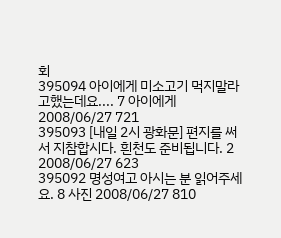회
395094 아이에게 미소고기 먹지말라고했는데요.... 7 아이에게 2008/06/27 721
395093 [내일 2시 광화문] 편지를 써서 지참합시다. 흰천도 준비됩니다. 2 2008/06/27 623
395092 명성여고 아시는 분 읽어주세요. 8 사진 2008/06/27 810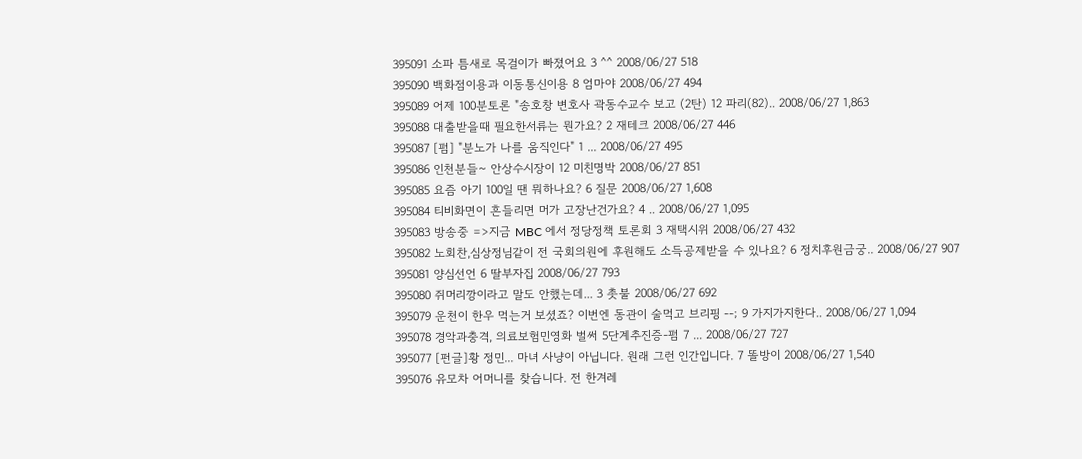395091 소파 틈새로 목걸이가 빠졌어요 3 ^^ 2008/06/27 518
395090 백화점이용과 이동통신이용 8 엄마야 2008/06/27 494
395089 어제 100분토론 "송호창 변호사 곽동수교수 보고 (2탄) 12 파리(82).. 2008/06/27 1,863
395088 대출받을때 필요한서류는 뭔가요? 2 재테크 2008/06/27 446
395087 [펌] "분노가 나를 움직인다" 1 ... 2008/06/27 495
395086 인천분들~ 안상수시장이 12 미친명박 2008/06/27 851
395085 요즘 아기 100일 땐 뭐하나요? 6 질문 2008/06/27 1,608
395084 티비화면이 흔들리면 머가 고장난건가요? 4 .. 2008/06/27 1,095
395083 방송중 =>지금 MBC 에서 정당정책 토론회 3 재택시위 2008/06/27 432
395082 노회찬,심상정님같이 전 국회의원에 후원해도 소득공제받을 수 있나요? 6 정치후원금궁.. 2008/06/27 907
395081 양심선언 6 딸부자집 2008/06/27 793
395080 쥐머리깡이라고 말도 안했는데... 3 촛불 2008/06/27 692
395079 운천이 한우 먹는거 보셨죠? 이번엔 동관이 술먹고 브리핑 --; 9 가지가지한다.. 2008/06/27 1,094
395078 경악과충격, 의료보험민영화 벌써 5단계추진증-펌 7 ... 2008/06/27 727
395077 [펀글]황 정민... 마녀 사냥이 아닙니다. 원래 그런 인간입니다. 7 똘방이 2008/06/27 1,540
395076 유모차 어머니를 찾습니다. 전 한겨레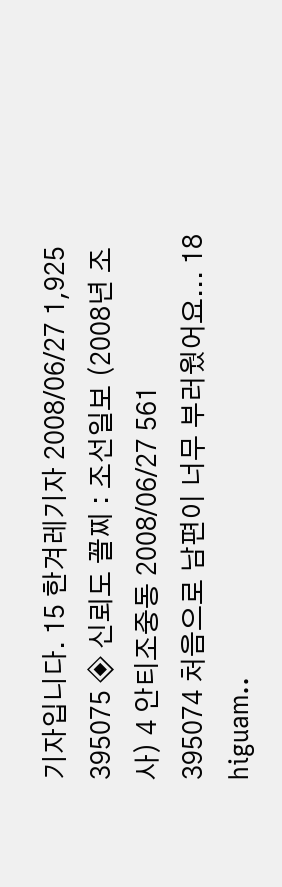기자입니다. 15 한겨레기자 2008/06/27 1,925
395075 ◈ 신뢰도 꼴찌 : 조선일보 (2008년 조사) 4 안티조중동 2008/06/27 561
395074 처음으로 남편이 너무 부러웠어요... 18 higuam..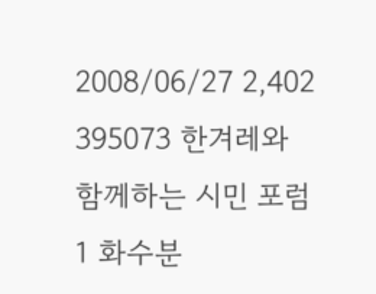2008/06/27 2,402
395073 한겨레와 함께하는 시민 포럼 1 화수분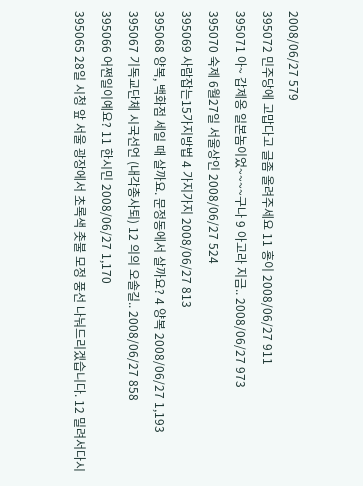2008/06/27 579
395072 민주당에 고맙다고 글좀 올려주세요 11 홍이 2008/06/27 911
395071 아~ 갑제옹 일본놈이었~~~~구나 9 아고라 지금.. 2008/06/27 973
395070 숙제 6월27일 서울상인 2008/06/27 524
395069 사람잡는15가지방법 4 가지가지 2008/06/27 813
395068 양복, 백화점 세일 때 살까요. 문정동에서 살까요? 4 양복 2008/06/27 1,193
395067 기독교단체 시국선언 (내각총사퇴) 12 의의 오솔길.. 2008/06/27 858
395066 어쩐일이예요? 11 한시민 2008/06/27 1,170
395065 28일 시청 앞 서울 광장에서 초록색 촛불 모정 풍선 나눠드리겠습니다. 12 밀려서다시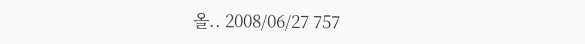올.. 2008/06/27 757